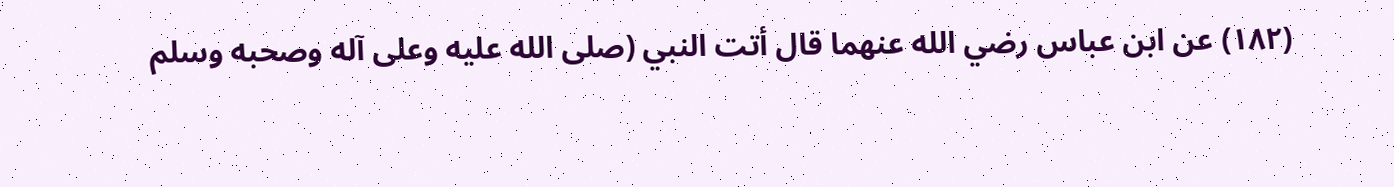(١٨٢) عن ابن عباس رضي الله عنهما قال أتت النبي (صلى الله عليه وعلى آله وصحبه وسلم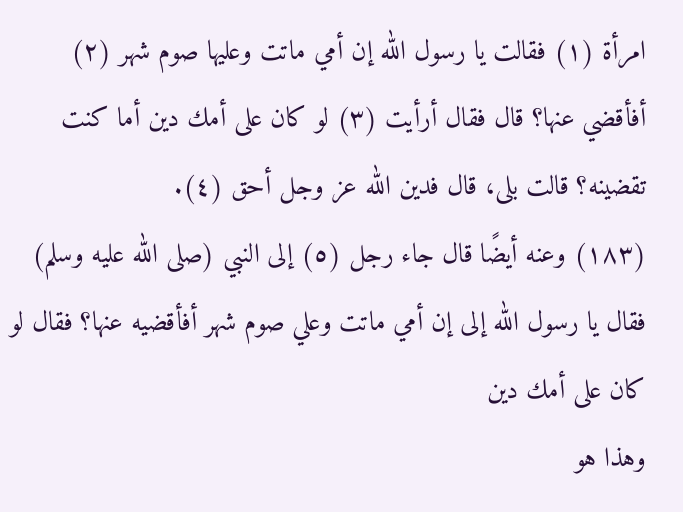امرأة (١) فقالت يا رسول الله إن أمي ماتت وعليها صوم شهر (٢) أفأقضي عنها؟ قال فقال أرأيت (٣) لو كان على أمك دين أما كنت تقضينه؟ قالت بلى، قال فدين الله عز وجل أحق (٤).
(١٨٣) وعنه أيضًا قال جاء رجل (٥) إلى النبي (صلى الله عليه وسلم) فقال يا رسول الله إلى إن أمي ماتت وعلي صوم شهر أفأقضيه عنها؟ فقال لو كان على أمك دين
وهذا هو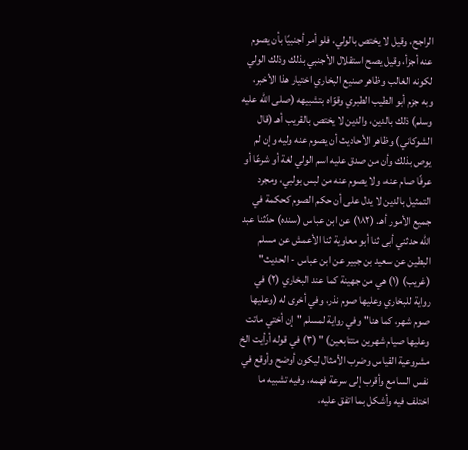الراجح، وقيل لا يختص بالولي، فلو أمر أجنبيًا بأن يصوم عنه أجزأ، وقيل يصح استقلال الأجنبي بذلك وذلك الولي لكونه الغالب وظاهر صنيع البخاري اختيار هذا الأخبر، وبه جزم أبو الطيب الطبري وقوّاه بتشبيهه (صلى الله عليه وسلم) ذلك بالدين، والدين لا يختص بالقريب أهـ (قال الشوكاني) وظاهر الأحاديث أن يصوم عنه وليه وإن لم يوص بذلك وأن من صدق عليه اسم الولي لغة أو شرعًا أو عرفًا صام عنه، ولا يصوم عنه من لبس بولبي، ومجرد التمثيل بالدين لا يدل على أن حكم الصوم كحكمة في جميع الأمور أهـ. (١٨٢) عن ابن عباس (سنده) حدّثنا عبد الله حدثني أبى ثنا أبو معاوية ثنا الأعمش عن مسلم البطين عن سعيد بن جبير عن ابن عباس - الحديث" (غريب) (١) هي من جهينة كما عند البخاري (٢) في رواية للبخاري وعليها صوم نذر، وفي أخرى له (وعليها صوم شهر، كما هنا" وفي رواية لمسلم "إن أختي ماتت وعليها صيام شهرين متتابعين) " (٣) في قوله أرأيت الخ مشروعية القياس وضرب الأمثال ليكون أوضح وأوقع في نفس السامع وأقرب إلى سرعة فهمه، وفيه تشبيه ما اختلف فيه وأشكل بما اتفق عليه،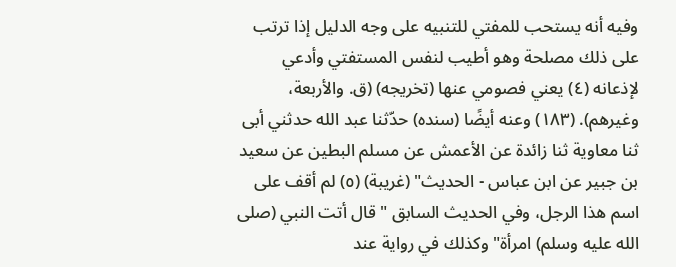وفيه أنه يستحب للمفتي للتنبيه على وجه الدليل إذا ترتب على ذلك مصلحة وهو أطيب لنفس المستفتي وأدعي لإذعانه (٤) يعني فصومي عنها (تخريجه) (ق. والأربعة، وغيرهم). (١٨٣) وعنه أيضًا (سنده) حدّثنا عبد الله حدثني أبى ثنا معاوية ثنا زائدة عن الأعمش عن مسلم البطين عن سعيد بن جبير عن ابن عباس - الحديث" (غريبة) (٥) لم أقف على اسم هذا الرجل، وفي الحديث السابق "قال أتت النبي (صلى الله عليه وسلم) امرأة" وكذلك في رواية عند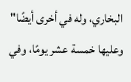البخاري، وله في أخرى أيضًا" وعليها خمسة عشر يومًا، وفي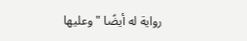رواية له أيضًا "وعليها